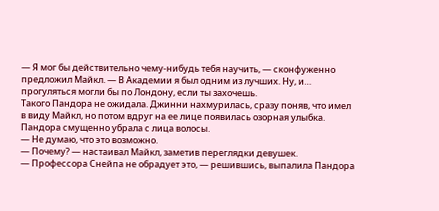— Я мог бы действительно чему-нибудь тебя научить, — сконфуженно предложил Майкл. — В Академии я был одним из лучших. Ну, и… прогуляться могли бы по Лондону, если ты захочешь.
Такого Пандора не ожидала. Джинни нахмурилась, сразу поняв, что имел в виду Майкл, но потом вдруг на ее лице появилась озорная улыбка. Пандора смущенно убрала с лица волосы.
— Не думаю, что это возможно.
— Почему? — настаивал Майкл, заметив переглядки девушек.
— Профессора Снейпа не обрадует это, — решившись, выпалила Пандора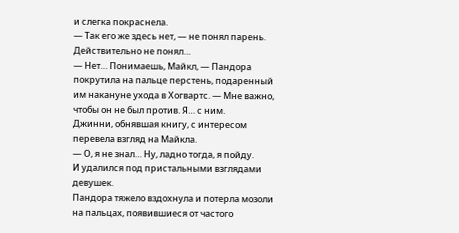и слегка покраснела.
— Так его же здесь нет, — не понял парень.
Действительно не понял…
— Нет… Понимаешь, Майкл, — Пандора покрутила на пальце перстень, подаренный им накануне ухода в Хогвартс. — Мне важно, чтобы он не был против. Я… с ним.
Джинни, обнявшая книгу, с интересом перевела взгляд на Майкла.
— О, я не знал… Ну, ладно тогда, я пойду.
И удалился под пристальными взглядами девушек.
Пандора тяжело вздохнула и потерла мозоли на пальцах, появившиеся от частого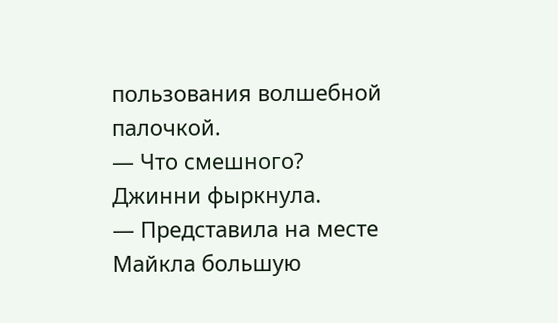пользования волшебной палочкой.
— Что смешного?
Джинни фыркнула.
— Представила на месте Майкла большую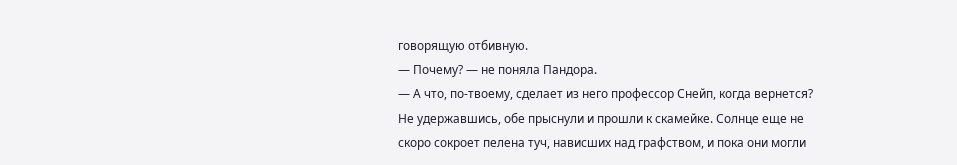говорящую отбивную.
— Почему? — не поняла Пандора.
— А что, по-твоему, сделает из него профессор Снейп, когда вернется?
Не удержавшись, обе прыснули и прошли к скамейке. Солнце еще не скоро сокроет пелена туч, нависших над графством, и пока они могли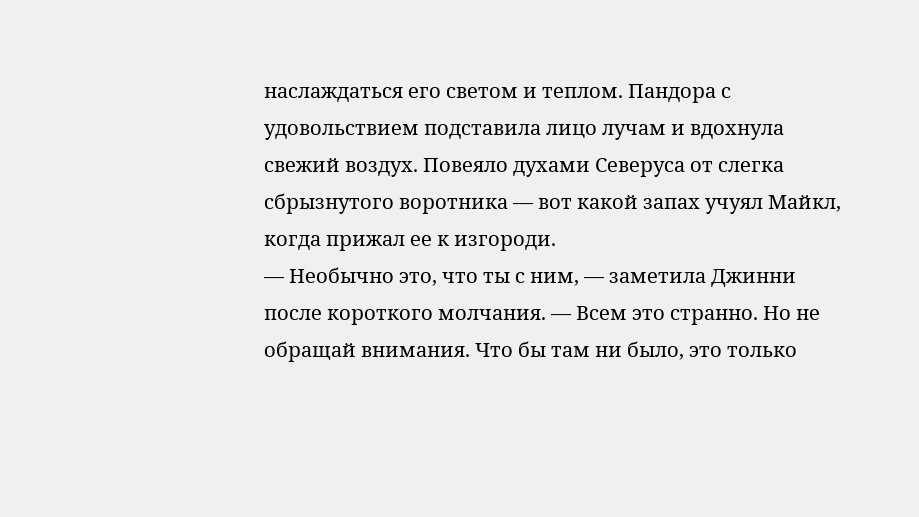наслаждаться его светом и теплом. Пандора с удовольствием подставила лицо лучам и вдохнула свежий воздух. Повеяло духами Северуса от слегка сбрызнутого воротника — вот какой запах учуял Майкл, когда прижал ее к изгороди.
— Необычно это, что ты с ним, — заметила Джинни после короткого молчания. — Всем это странно. Но не обращай внимания. Что бы там ни было, это только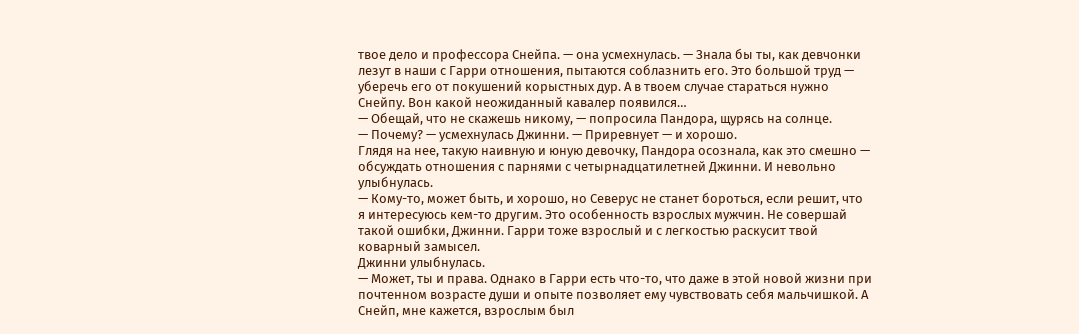твое дело и профессора Снейпа. — она усмехнулась. — Знала бы ты, как девчонки лезут в наши с Гарри отношения, пытаются соблазнить его. Это большой труд — уберечь его от покушений корыстных дур. А в твоем случае стараться нужно Снейпу. Вон какой неожиданный кавалер появился…
— Обещай, что не скажешь никому, — попросила Пандора, щурясь на солнце.
— Почему? — усмехнулась Джинни. — Приревнует — и хорошо.
Глядя на нее, такую наивную и юную девочку, Пандора осознала, как это смешно — обсуждать отношения с парнями с четырнадцатилетней Джинни. И невольно улыбнулась.
— Кому-то, может быть, и хорошо, но Северус не станет бороться, если решит, что я интересуюсь кем-то другим. Это особенность взрослых мужчин. Не совершай такой ошибки, Джинни. Гарри тоже взрослый и с легкостью раскусит твой коварный замысел.
Джинни улыбнулась.
— Может, ты и права. Однако в Гарри есть что-то, что даже в этой новой жизни при почтенном возрасте души и опыте позволяет ему чувствовать себя мальчишкой. А Снейп, мне кажется, взрослым был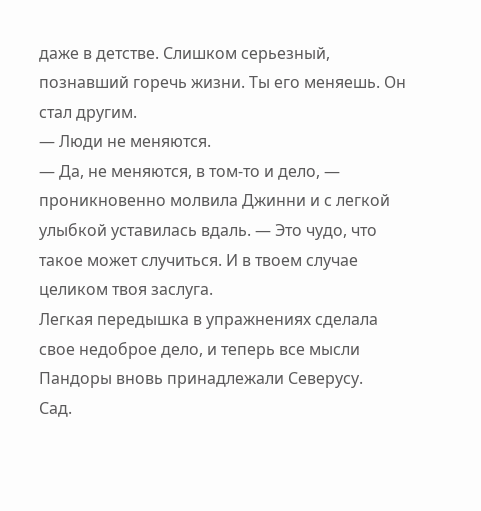даже в детстве. Слишком серьезный, познавший горечь жизни. Ты его меняешь. Он стал другим.
— Люди не меняются.
— Да, не меняются, в том-то и дело, — проникновенно молвила Джинни и с легкой улыбкой уставилась вдаль. — Это чудо, что такое может случиться. И в твоем случае целиком твоя заслуга.
Легкая передышка в упражнениях сделала свое недоброе дело, и теперь все мысли Пандоры вновь принадлежали Северусу.
Сад.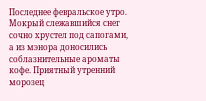Последнее февральское утро.
Мокрый слежавшийся снег сочно хрустел под сапогами, а из мэнора доносились соблазнительные ароматы кофе. Приятный утренний морозец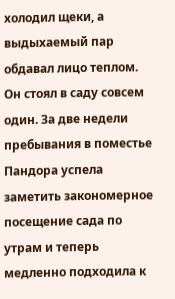холодил щеки, а выдыхаемый пар обдавал лицо теплом.
Он стоял в саду совсем один. За две недели пребывания в поместье Пандора успела заметить закономерное посещение сада по утрам и теперь медленно подходила к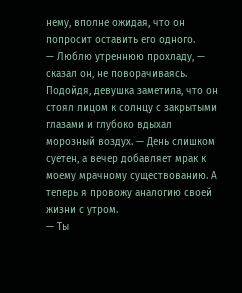нему, вполне ожидая, что он попросит оставить его одного.
— Люблю утреннюю прохладу, — сказал он, не поворачиваясь. Подойдя, девушка заметила, что он стоял лицом к солнцу с закрытыми глазами и глубоко вдыхал морозный воздух. — День слишком суетен, а вечер добавляет мрак к моему мрачному существованию. А теперь я провожу аналогию своей жизни с утром.
— Ты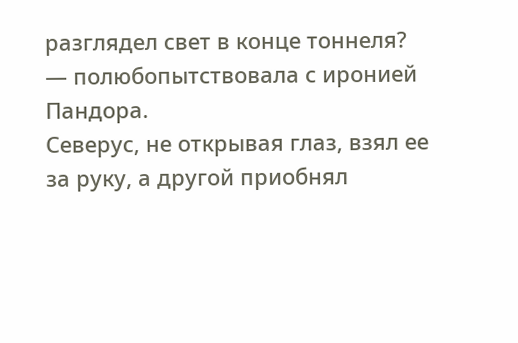разглядел свет в конце тоннеля? — полюбопытствовала с иронией Пандора.
Северус, не открывая глаз, взял ее за руку, а другой приобнял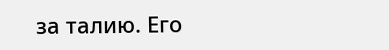за талию. Его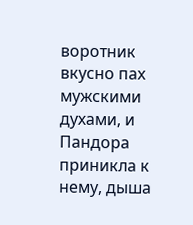воротник вкусно пах мужскими духами, и Пандора приникла к нему, дыша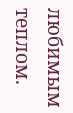любимым теплом.